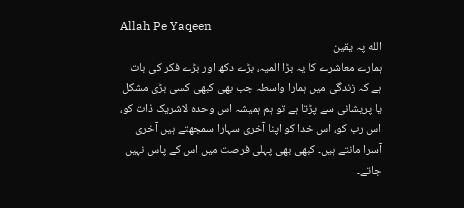Allah Pe Yaqeen
الله پہ یقین
ہمارے معاشرے کا یہ بڑا المیہ، بڑے دکھ اور بڑے فکر کی بات ہے کہ زندگی میں ہمارا واسطہ جب بھی کبھی کسی بڑی مشکل یا پریشانی سے پڑتا ہے تو ہم ہمیشہ اس وحدہ لاشریک ذات کو، اس رب کو، اس خدا کو اپنا آخری سہارا سمجھتے ہیں آخری آسرا مانتے ہیں۔ کبھی بھی پہلی فرصت میں اس کے پاس نہیں جاتے۔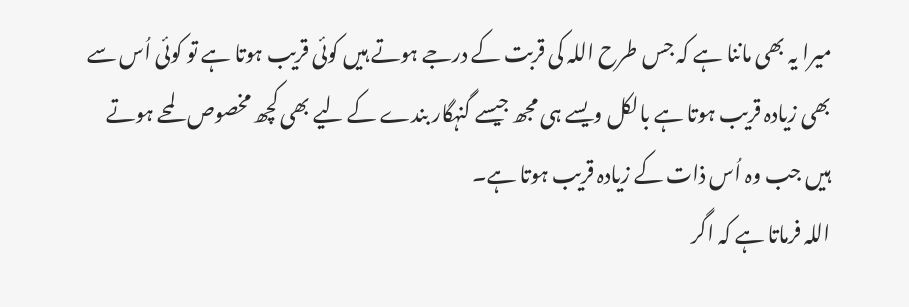میرا یہ بھی ماننا ہے کہ جس طرح اللہ کی قربت کے درجے ہوتے ہیں کوئی قریب ہوتا ہے تو کوئی اُس سے بھی زیادہ قریب ہوتا ہے بالکل ویسے ہی مجھ جیسے گنہگار بندے کے لیے بھی کچھ مخصوص لمحے ہوتے ہیں جب وہ اُس ذات کے زیادہ قریب ہوتا ہے۔
اللہ فرماتا ہے کہ اگر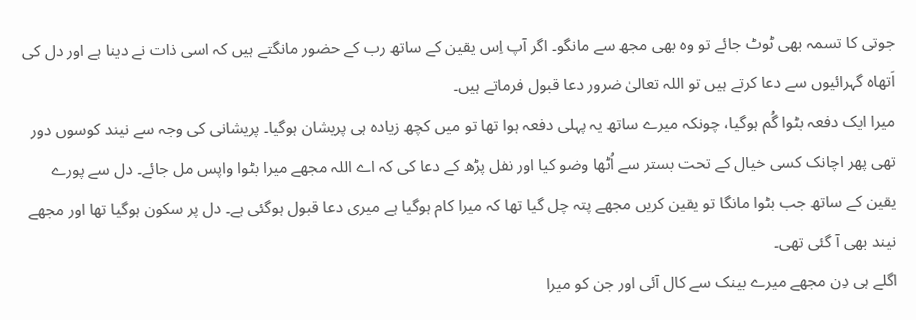جوتی کا تسمہ بھی ٹوٹ جائے تو وہ بھی مجھ سے مانگو۔ اگر آپ اِس یقین کے ساتھ رب کے حضور مانگتے ہیں کہ اسی ذات نے دینا ہے اور دل کی اَتھاہ گہرائیوں سے دعا کرتے ہیں تو اللہ تعالیٰ ضرور دعا قبول فرماتے ہیں۔
میرا ایک دفعہ بٹوا گُم ہوگیا، چونکہ میرے ساتھ یہ پہلی دفعہ ہوا تھا تو میں کچھ زیادہ ہی پریشان ہوگیا۔ پریشانی کی وجہ سے نیند کوسوں دور تھی پھر اچانک کسی خیال کے تحت بستر سے اُٹھا وضو کیا اور نفل پڑھ کے دعا کی کہ اے اللہ مجھے میرا بٹوا واپس مل جائے۔ دل سے پورے یقین کے ساتھ جب بٹوا مانگا تو یقین کریں مجھے پتہ چل گیا تھا کہ میرا کام ہوگیا ہے میری دعا قبول ہوگئی ہے۔ دل پر سکون ہوگیا تھا اور مجھے نیند بھی آ گئی تھی۔
اگلے ہی دِن مجھے میرے بینک سے کال آئی اور جن کو میرا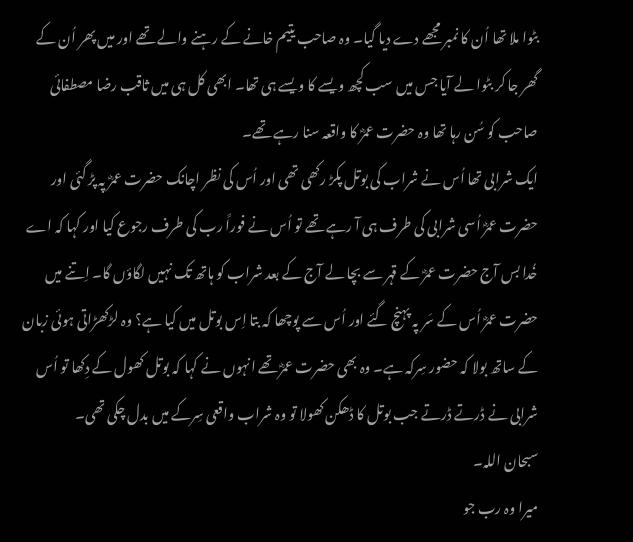بٹوا ملا تھا اُن کا نمبر مجھے دے دیا گیا۔ وہ صاحب یتیم خانے کے رہنے والے تھے اور میں پھر اُن کے گھر جا کر بٹوا لے آیا جس میں سب کچھ ویسے کا ویسے ہی تھا۔ ابھی کل ہی میں ثاقب رضا مصطفائی صاحب کو سُن رہا تھا وہ حضرت عمرؓ کا واقعہ سنا رہے تھے۔
ایک شرابی تھا اُس نے شراب کی بوتل پکڑ رکھی تھی اور اُس کی نظر اچانک حضرت عمرؓ پہ پڑ گئی اور حضرت عمرؓ اُسی شرابی کی طرف ہی آ رہے تھے تو اُس نے فوراً رب کی طرف رجوع کیا اور کہا کہ اے خُدا بس آج حضرت عمرؓ کے قہر سے بچا لے آج کے بعد شراب کو ہاتھ تک نہیں لگاؤں گا۔ اِتنے میں حضرت عمرؓ اُس کے سَر پہ پہنچ گئے اور اُس سے پوچھا کہ بتا اِس بوتل میں کیا ہے؟ وہ لڑکھڑاتی ہوئی زبان کے ساتھ بولا کہ حضور سِرکہ ہے۔ وہ بھی حضرت عمرؓ تھے انہوں نے کہا کہ بوتل کھول کے دِکھا تو اُس شرابی نے ڈرتے ڈرتے جب بوتل کا ڈھکن کھولا تو وہ شراب واقعی سِرکے میں بدل چکی تھی۔
سبحان اللہ۔
میرا وہ رب جو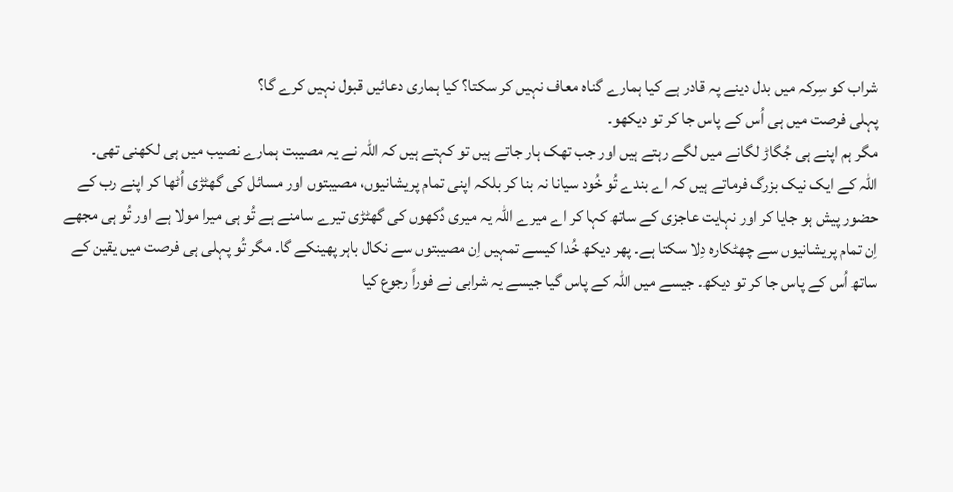شراب کو سِرکہ میں بدل دینے پہ قادر ہے کیا ہمارے گناہ معاف نہیں کر سکتا؟ کیا ہماری دعائیں قبول نہیں کرے گا؟
پہلی فرصت میں ہی اُس کے پاس جا کر تو دیکھو۔
مگر ہم اپنے ہی جُگاڑ لگانے میں لگے رہتے ہیں اور جب تھک ہار جاتے ہیں تو کہتے ہیں کہ اللہ نے یہ مصیبت ہمارے نصیب میں ہی لکھنی تھی۔
اللہ کے ایک نیک بزرگ فرماتے ہیں کہ اے بندے تُو خُود سیانا نہ بنا کر بلکہ اپنی تمام پریشانیوں، مصیبتوں اور مسائل کی گھٹڑی اُٹھا کر اپنے رب کے حضور پیش ہو جایا کر اور نہایت عاجزی کے ساتھ کہا کر اے میرے اللہ یہ میری دُکھوں کی گھٹڑی تیرے سامنے ہے تُو ہی میرا مولا ہے اور تُو ہی مجھے اِن تمام پریشانیوں سے چھٹکارہ دِلا سکتا ہے۔ پھر دیکھ خُدا کیسے تمہیں اِن مصیبتوں سے نکال باہر پھینکے گا۔ مگر تُو پہلی ہی فرصت میں یقین کے ساتھ اُس کے پاس جا کر تو دیکھ۔ جیسے میں اللہ کے پاس گیا جیسے یہ شرابی نے فوراً رجوع کیا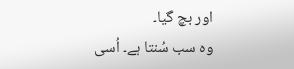اور بچ گیا۔
وہ سب سُنتا ہے۔ اُسی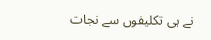نے ہی تکلیفوں سے نجات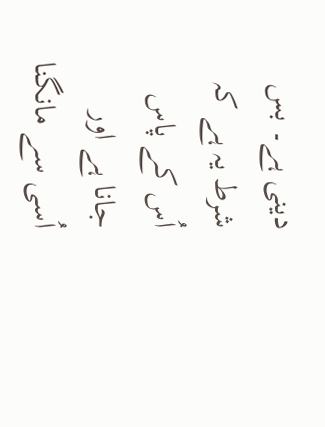دینی ہے۔ بس شرط یہ ہے کہ اُس کے پاس جانا ہے اور اُسی سے مانگنا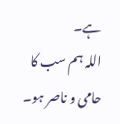ہے۔
اللہ ہم سب کا حامی و ناصر ہو۔